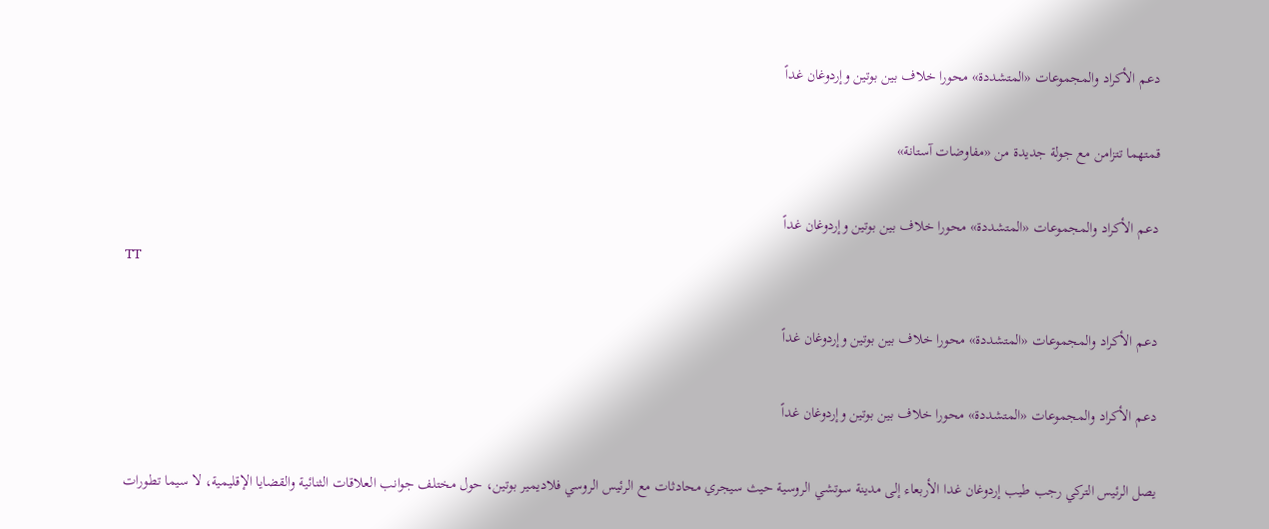دعم الأكراد والمجموعات «المتشددة» محورا خلاف بين بوتين وإردوغان غداً

قمتهما تتزامن مع جولة جديدة من «مفاوضات آستانة»

دعم الأكراد والمجموعات «المتشددة» محورا خلاف بين بوتين وإردوغان غداً
TT

دعم الأكراد والمجموعات «المتشددة» محورا خلاف بين بوتين وإردوغان غداً

دعم الأكراد والمجموعات «المتشددة» محورا خلاف بين بوتين وإردوغان غداً

يصل الرئيس التركي رجب طيب إردوغان غدا الأربعاء إلى مدينة سوتشي الروسية حيث سيجري محادثات مع الرئيس الروسي فلاديمير بوتين، حول مختلف جوانب العلاقات الثنائية والقضايا الإقليمية، لا سيما تطورات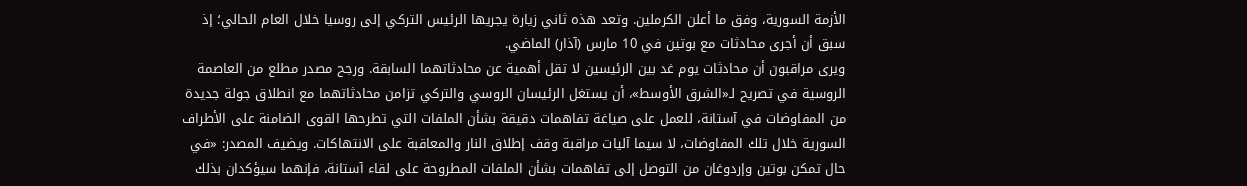الأزمة السورية، وفق ما أعلن الكرملين. وتعد هذه ثاني زيارة يجريها الرئيس التركي إلى روسيا خلال العام الحالي؛ إذ سبق أن أجرى محادثات مع بوتين في 10 مارس (آذار) الماضي.
ويرى مراقبون أن محادثات يوم غد بين الرئيسين لا تقل أهمية عن محادثاتهما السابقة. ورجح مصدر مطلع من العاصمة الروسية في تصريح لـ«الشرق الأوسط»، أن يستغل الرئيسان الروسي والتركي تزامن محادثاتهما مع انطلاق جولة جديدة من المفاوضات في آستانة، للعمل على صياغة تفاهمات دقيقة بشأن الملفات التي تطرحها القوى الضامنة على الأطراف السورية خلال تلك المفاوضات، لا سيما آليات مراقبة وقف إطلاق النار والمعاقبة على الانتهاكات. ويضيف المصدر: «في حال تمكن بوتين وإردوغان من التوصل إلى تفاهمات بشأن الملفات المطروحة على لقاء آستانة، فإنهما سيؤكدان بذلك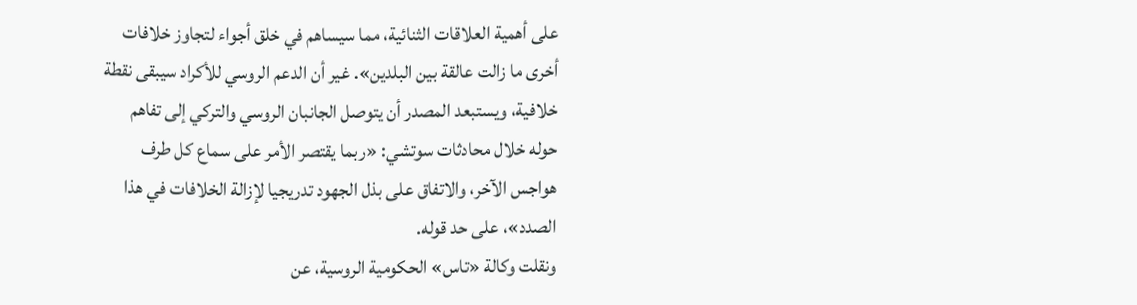على أهمية العلاقات الثنائية، مما سيساهم في خلق أجواء لتجاوز خلافات أخرى ما زالت عالقة بين البلدين». غير أن الدعم الروسي للأكراد سيبقى نقطة خلافية، ويستبعد المصدر أن يتوصل الجانبان الروسي والتركي إلى تفاهم حوله خلال محادثات سوتشي: «ربما يقتصر الأمر على سماع كل طرف هواجس الآخر، والاتفاق على بذل الجهود تدريجيا لإزالة الخلافات في هذا الصدد»، على حد قوله.
ونقلت وكالة «تاس» الحكومية الروسية، عن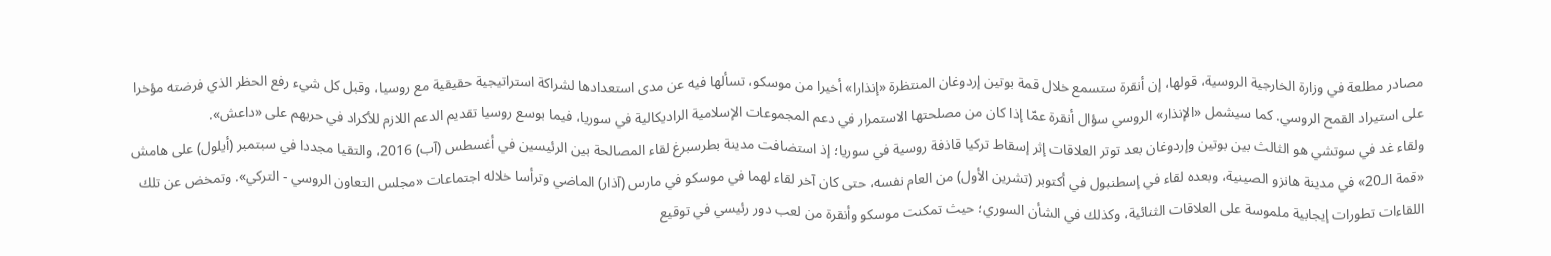مصادر مطلعة في وزارة الخارجية الروسية، قولها، إن أنقرة ستسمع خلال قمة بوتين إردوغان المنتظرة «إنذارا» أخيرا من موسكو، تسألها فيه عن مدى استعدادها لشراكة استراتيجية حقيقية مع روسيا، وقبل كل شيء رفع الحظر الذي فرضته مؤخرا على استيراد القمح الروسي. كما سيشمل «الإنذار» الروسي سؤال أنقرة عمّا إذا كان من مصلحتها الاستمرار في دعم المجموعات الإسلامية الراديكالية في سوريا، فيما بوسع روسيا تقديم الدعم اللازم للأكراد في حربهم على «داعش».
ولقاء غد في سوتشي هو الثالث بين بوتين وإردوغان بعد توتر العلاقات إثر إسقاط تركيا قاذفة روسية في سوريا؛ إذ استضافت مدينة بطرسبرغ لقاء المصالحة بين الرئيسين في أغسطس (آب) 2016، والتقيا مجددا في سبتمبر (أيلول) على هامش «قمة الـ20» في مدينة هانزو الصينية، وبعده لقاء في إسطنبول في أكتوبر (تشرين الأول) من العام نفسه، حتى كان آخر لقاء لهما في موسكو في مارس (آذار) الماضي وترأسا خلاله اجتماعات «مجلس التعاون الروسي - التركي». وتمخض عن تلك اللقاءات تطورات إيجابية ملموسة على العلاقات الثنائية، وكذلك في الشأن السوري؛ حيث تمكنت موسكو وأنقرة من لعب دور رئيسي في توقيع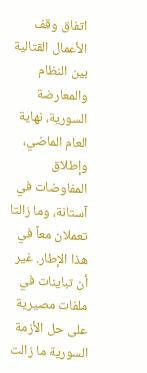اتفاق وقف الأعمال القتالية بين النظام والمعارضة السورية، نهاية العام الماضي، وإطلاق المفاوضات في آستانة، وما زالتا تعملان معاً في هذا الإطار. غير أن تباينات في ملفات مصيرية على حل الأزمة السورية ما زالت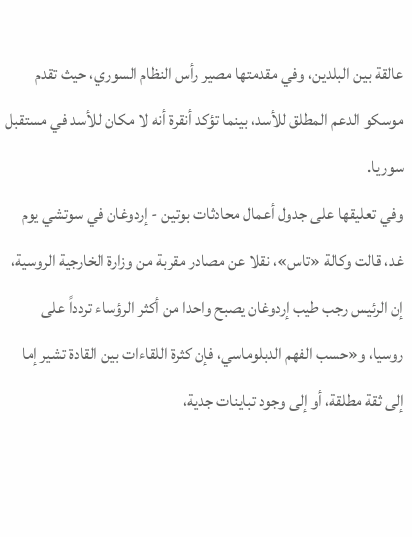عالقة بين البلدين، وفي مقدمتها مصير رأس النظام السوري، حيث تقدم موسكو الدعم المطلق للأسد، بينما تؤكد أنقرة أنه لا مكان للأسد في مستقبل سوريا.
وفي تعليقها على جدول أعمال محادثات بوتين - إردوغان في سوتشي يوم غد، قالت وكالة «تاس»، نقلا عن مصادر مقربة من وزارة الخارجية الروسية، إن الرئيس رجب طيب إردوغان يصبح واحدا من أكثر الرؤساء تردداً على روسيا، و«حسب الفهم الدبلوماسي، فإن كثرة اللقاءات بين القادة تشير إما إلى ثقة مطلقة، أو إلى وجود تباينات جدية،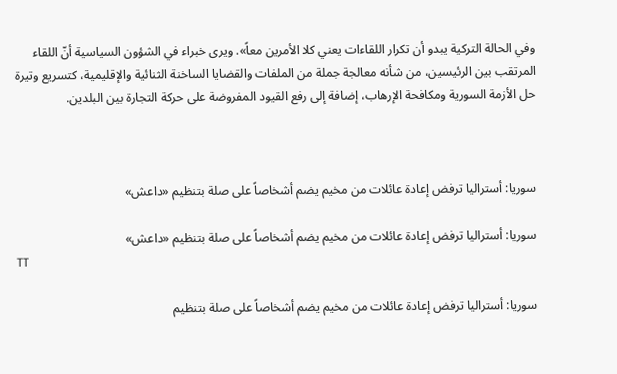وفي الحالة التركية يبدو أن تكرار اللقاءات يعني كلا الأمرين معاً». ويرى خبراء في الشؤون السياسية أنّ اللقاء المرتقب بين الرئيسين، من شأنه معالجة جملة من الملفات والقضايا الساخنة الثنائية والإقليمية، كتسريع وتيرة حل الأزمة السورية ومكافحة الإرهاب، إضافة إلى رفع القيود المفروضة على حركة التجارة بين البلدين.



سوريا: أستراليا ترفض إعادة عائلات من مخيم يضم أشخاصاً على صلة بتنظيم «داعش»

سوريا: أستراليا ترفض إعادة عائلات من مخيم يضم أشخاصاً على صلة بتنظيم «داعش»
TT

سوريا: أستراليا ترفض إعادة عائلات من مخيم يضم أشخاصاً على صلة بتنظيم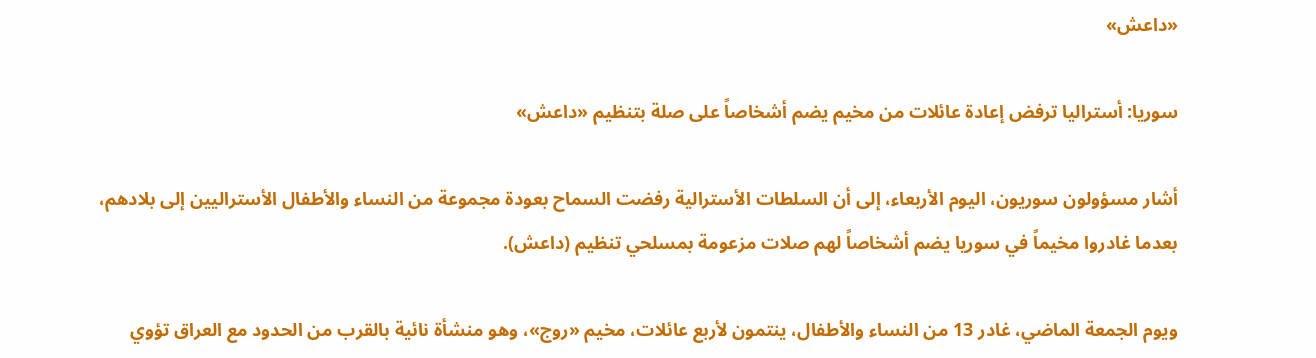«داعش»

سوريا: أستراليا ترفض إعادة عائلات من مخيم يضم أشخاصاً على صلة بتنظيم «داعش»

أشار مسؤولون سوريون، اليوم الأربعاء، إلى أن السلطات الأسترالية رفضت السماح بعودة مجموعة من النساء والأطفال الأستراليين إلى بلادهم، بعدما غادروا مخيماً في سوريا يضم أشخاصاً لهم صلات مزعومة بمسلحي تنظيم (داعش).

ويوم الجمعة الماضي، غادر 13 من النساء والأطفال، ينتمون لأربع عائلات، مخيم «روج»، وهو منشأة نائية بالقرب من الحدود مع العراق تؤوي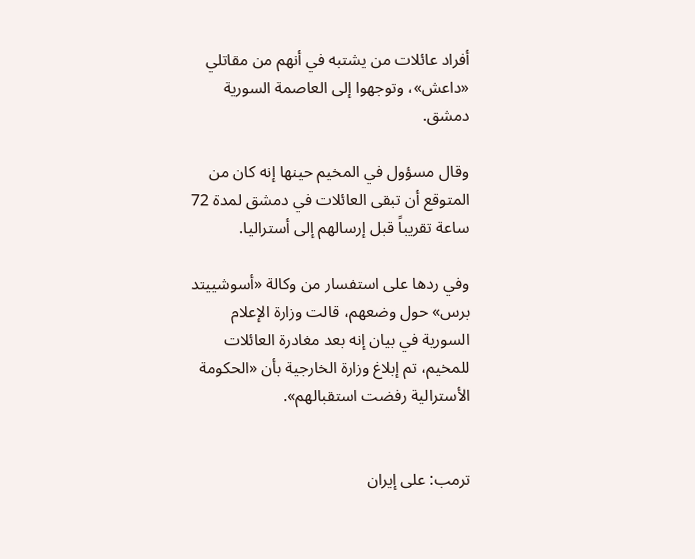أفراد عائلات من يشتبه في أنهم من مقاتلي «داعش»، وتوجهوا إلى العاصمة السورية دمشق.

وقال مسؤول في المخيم حينها إنه كان من المتوقع أن تبقى العائلات في دمشق لمدة 72 ساعة تقريباً قبل إرسالهم إلى أستراليا.

وفي ردها على استفسار من وكالة «أسوشييتد برس» حول وضعهم، قالت وزارة الإعلام السورية في بيان إنه بعد مغادرة العائلات للمخيم، تم إبلاغ وزارة الخارجية بأن «الحكومة الأسترالية رفضت استقبالهم».


ترمب: على إيران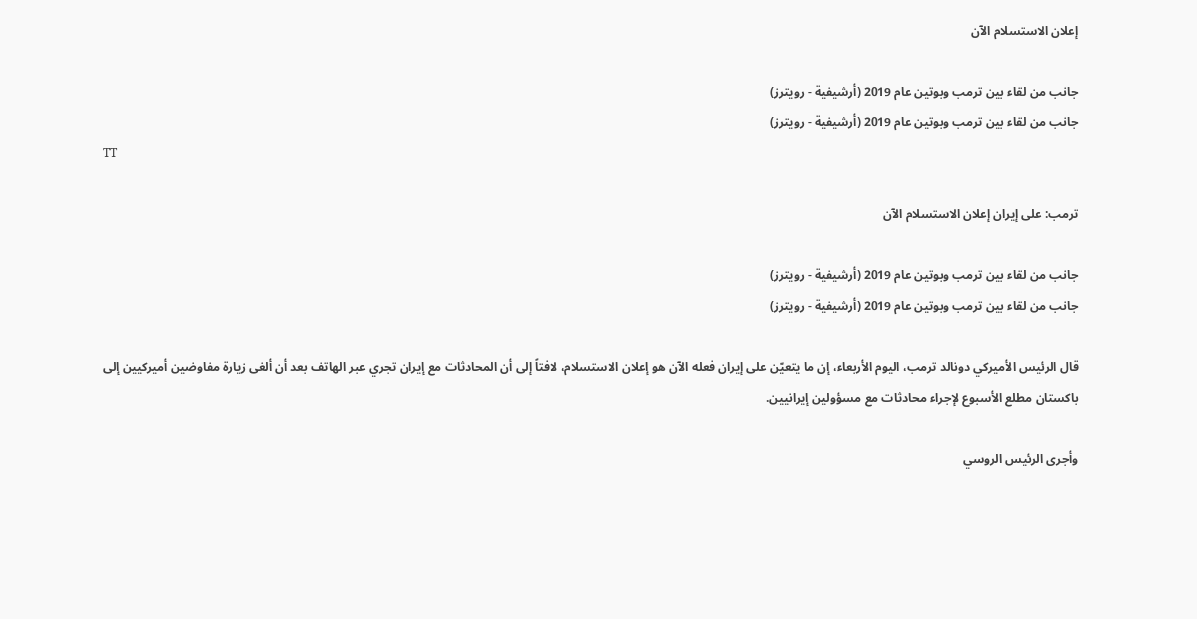إعلان الاستسلام الآن

جانب من لقاء بين ترمب وبوتين عام 2019 (أرشيفية - رويترز)
جانب من لقاء بين ترمب وبوتين عام 2019 (أرشيفية - رويترز)
TT

ترمب: على إيران إعلان الاستسلام الآن

جانب من لقاء بين ترمب وبوتين عام 2019 (أرشيفية - رويترز)
جانب من لقاء بين ترمب وبوتين عام 2019 (أرشيفية - رويترز)

قال الرئيس الأميركي دونالد ترمب، اليوم الأربعاء، إن ما يتعيّن على إيران فعله الآن هو إعلان الاستسلام، لافتاً إلى أن المحادثات مع إيران تجري عبر الهاتف بعد أن ‌ألغى ‌زيارة مفاوضين ‌أميركيين ‌إلى باكستان ‌مطلع الأسبوع لإجراء محادثات مع مسؤولين إيرانيين.

وأجرى الرئيس الروسي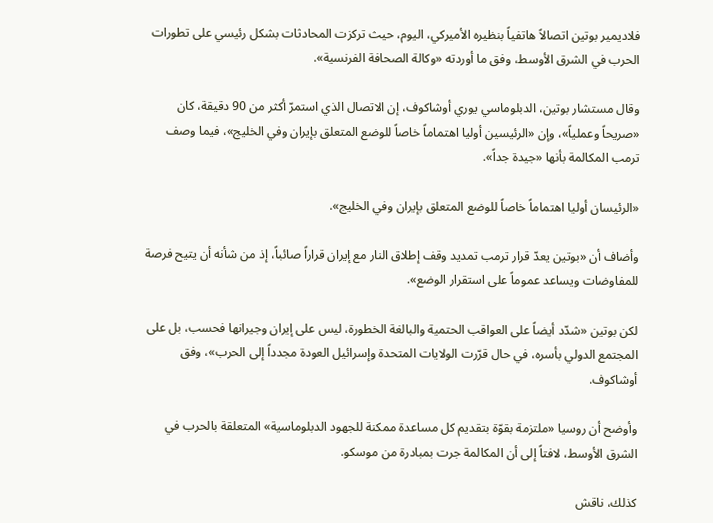فلاديمير بوتين اتصالاً هاتفياً بنظيره الأميركي، اليوم، حيث تركزت المحادثات بشكل رئيسي على تطورات الحرب في الشرق الأوسط، وفق ما أوردته «وكالة الصحافة الفرنسية».

وقال مستشار بوتين، الدبلوماسي يوري أوشاكوف، إن الاتصال الذي استمرّ أكثر من 90 دقيقة، كان «صريحاً وعملياً»، وإن «الرئيسين أوليا اهتماماً خاصاً للوضع المتعلق بإيران وفي الخليج»، فيما وصف ترمب المكالمة بأنها «جيدة جداً».

«الرئيسان أوليا اهتماماً خاصاً للوضع المتعلق بإيران وفي الخليج».

وأضاف أن «بوتين يعدّ قرار ترمب تمديد وقف إطلاق النار مع إيران قراراً صائباً، إذ من شأنه أن يتيح فرصة للمفاوضات ويساعد عموماً على استقرار الوضع».

لكن بوتين «شدّد أيضاً على العواقب الحتمية والبالغة الخطورة، ليس على إيران وجيرانها فحسب، بل على المجتمع الدولي بأسره، في حال قرّرت الولايات المتحدة وإسرائيل العودة مجدداً إلى الحرب»، وفق أوشاكوف.

وأوضح أن روسيا «ملتزمة بقوّة بتقديم كل مساعدة ممكنة للجهود الدبلوماسية» المتعلقة بالحرب في الشرق الأوسط، لافتاً إلى أن المكالمة جرت بمبادرة من موسكو.

كذلك، ناقش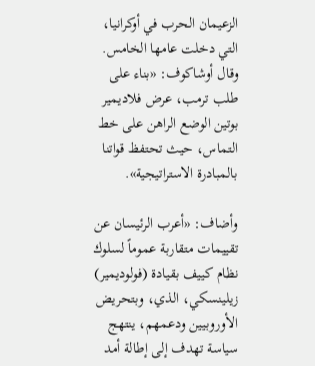الزعيمان الحرب في أوكرانيا، التي دخلت عامها الخامس. وقال أوشاكوف: «بناء على طلب ترمب، عرض فلاديمير بوتين الوضع الراهن على خط التماس، حيث تحتفظ قواتنا بالمبادرة الاستراتيجية».

وأضاف: «أعرب الرئيسان عن تقييمات متقاربة عموماً لسلوك نظام كييف بقيادة (فولوديمير) زيلينسكي، الذي، وبتحريض الأوروبيين ودعمهم، ينتهج سياسة تهدف إلى إطالة أمد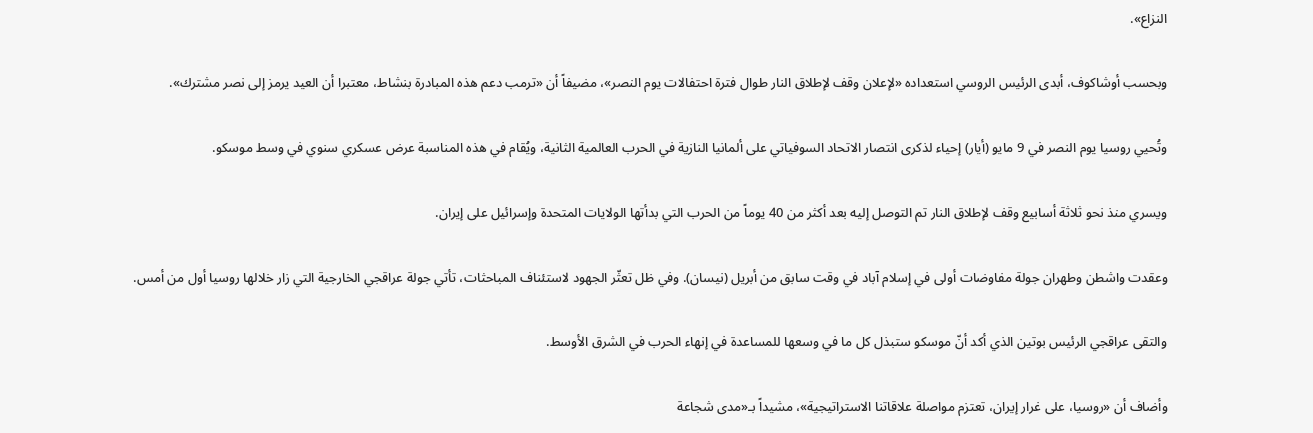النزاع».

وبحسب أوشاكوف، أبدى الرئيس الروسي استعداده «لإعلان وقف لإطلاق النار طوال فترة احتفالات يوم النصر»، مضيفاً أن «ترمب دعم هذه المبادرة بنشاط، معتبرا أن العيد يرمز إلى نصر مشترك».

وتُحيي روسيا يوم النصر في 9 مايو (أيار) إحياء لذكرى انتصار الاتحاد السوفياتي على ألمانيا النازية في الحرب العالمية الثانية، ويُقام في هذه المناسبة عرض عسكري سنوي في وسط موسكو.

ويسري منذ نحو ثلاثة أسابيع وقف لإطلاق النار تم التوصل إليه بعد أكثر من 40 يوماً من الحرب التي بدأتها الولايات المتحدة وإسرائيل على إيران.

وعقدت واشطن وطهران جولة مفاوضات أولى في إسلام آباد في وقت سابق من أبريل (نيسان). وفي ظل تعثّر الجهود لاستئناف المباحثات، تأتي جولة عراقجي الخارجية التي زار خلالها روسيا أول من أمس.

والتقى عراقجي الرئيس بوتين الذي أكد أنّ موسكو ستبذل كل ما في وسعها للمساعدة في إنهاء الحرب في الشرق الأوسط.

وأضاف أن «روسيا، على غرار إيران، تعتزم مواصلة علاقاتنا الاستراتيجية»، مشيداً بـ«مدى شجاعة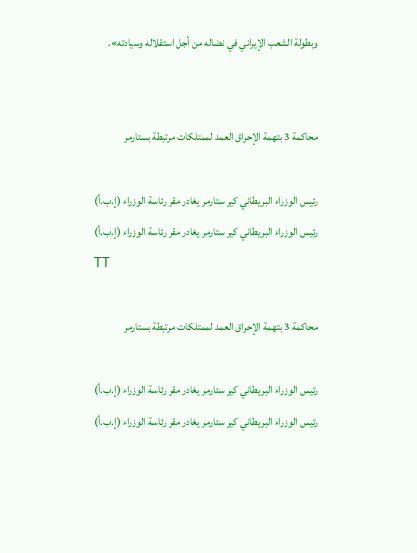وبطولة الشعب الإيراني في نضاله من أجل استقلاله وسيادته».


محاكمة 3 بتهمة الإحراق العمد لممتلكات مرتبطة بستارمر

رئيس الوزراء البريطاني كير ستارمر يغادر مقر رئاسة الوزراء (إ.ب.أ)
رئيس الوزراء البريطاني كير ستارمر يغادر مقر رئاسة الوزراء (إ.ب.أ)
TT

محاكمة 3 بتهمة الإحراق العمد لممتلكات مرتبطة بستارمر

رئيس الوزراء البريطاني كير ستارمر يغادر مقر رئاسة الوزراء (إ.ب.أ)
رئيس الوزراء البريطاني كير ستارمر يغادر مقر رئاسة الوزراء (إ.ب.أ)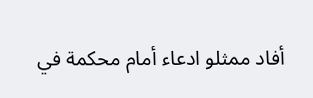أفاد ‌ممثلو ادعاء أمام محكمة في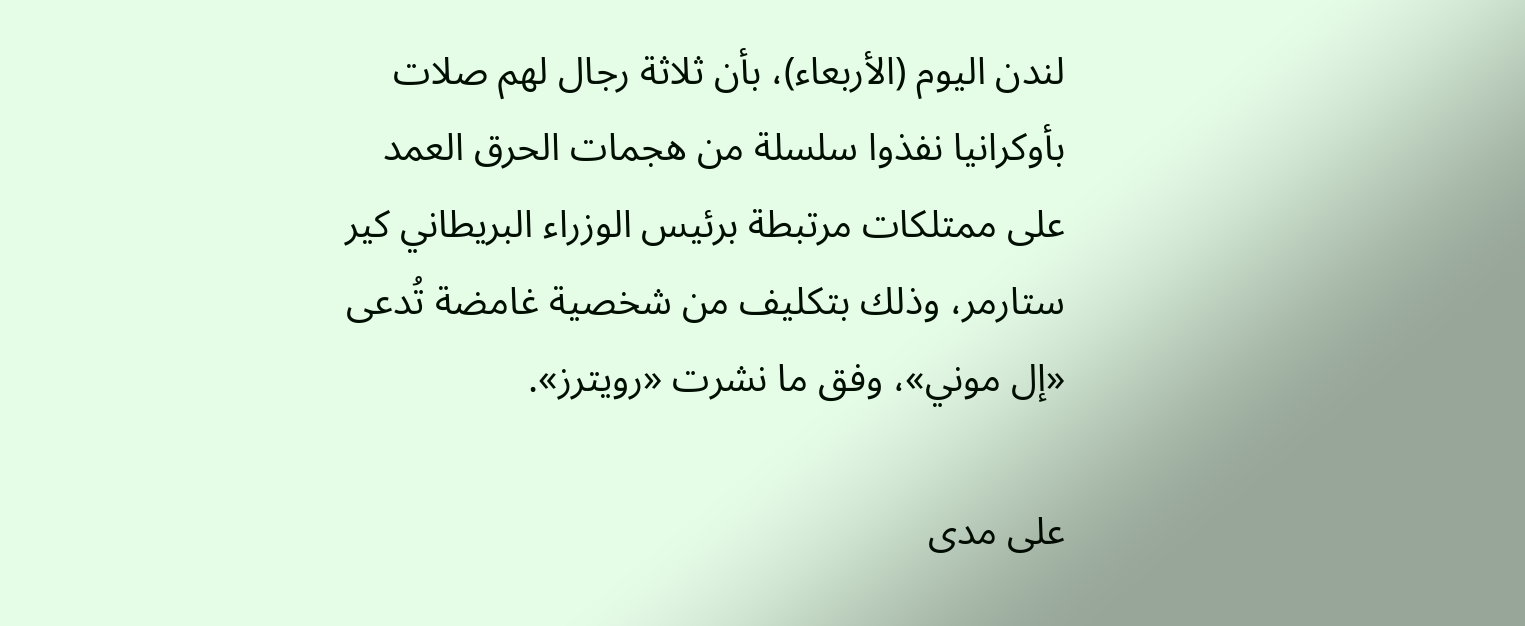لندن اليوم (الأربعاء)، بأن ثلاثة رجال لهم صلات بأوكرانيا نفذوا سلسلة من هجمات الحرق العمد على ممتلكات مرتبطة برئيس الوزراء البريطاني كير ستارمر، وذلك بتكليف من شخصية غامضة تُدعى «إل موني»، وفق ما نشرت «رويترز».

على مدى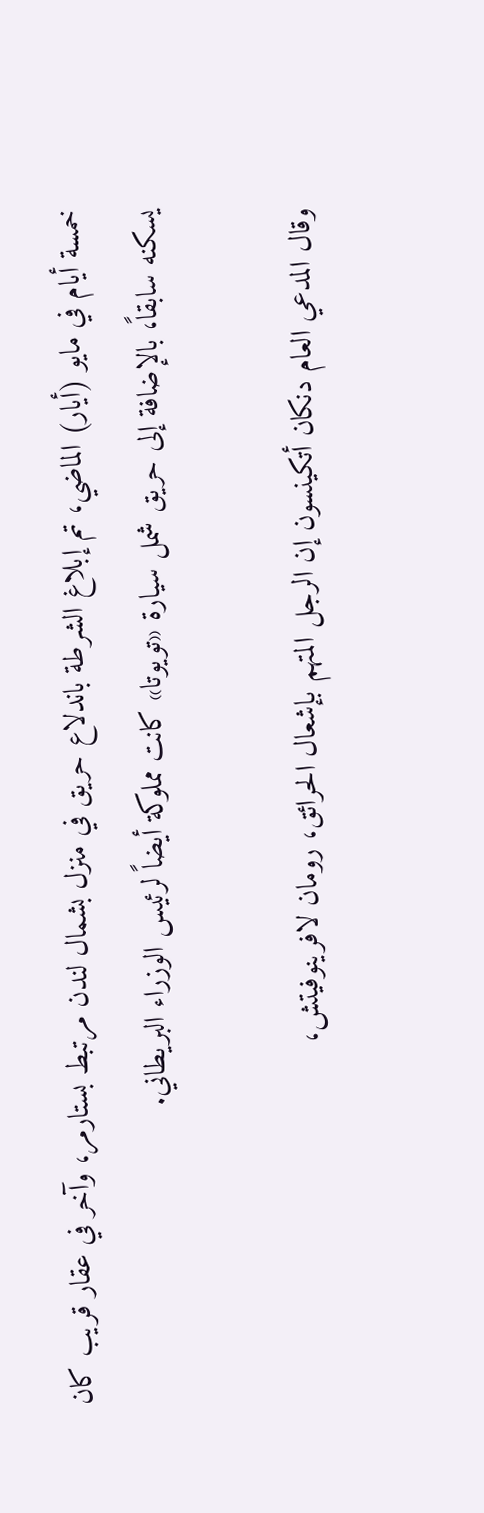خمسة أيام في مايو (أيار) الماضي، تم إبلاغ الشرطة باندلاع حريق في منزل بشمال لندن مرتبط بستارمر، وآخر في عقار قريب كان يسكنه ‌سابقاً، بالإضافة ‌إلى حريق شمل سيارة «تويوتا» كانت مملوكة أيضاً لرئيس الوزراء البريطاني.

وقال المدعي العام دنكان أتكينسون إن الرجل المتهم بإشعال الحرائق، رومان لافرينوفيتش،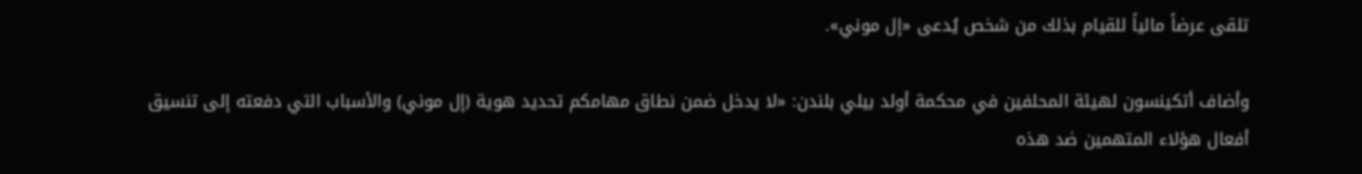تلقى عرضاً مالياً للقيام بذلك من شخص يُدعى «إل موني».

وأضاف أتكينسون لهيئة المحلفين في محكمة أولد بيلي بلندن: «لا يدخل ضمن نطاق مهامكم تحديد هوية (إل موني) والأسباب التي دفعته إلى تنسيق أفعال هؤلاء المتهمين ‌ضد هذه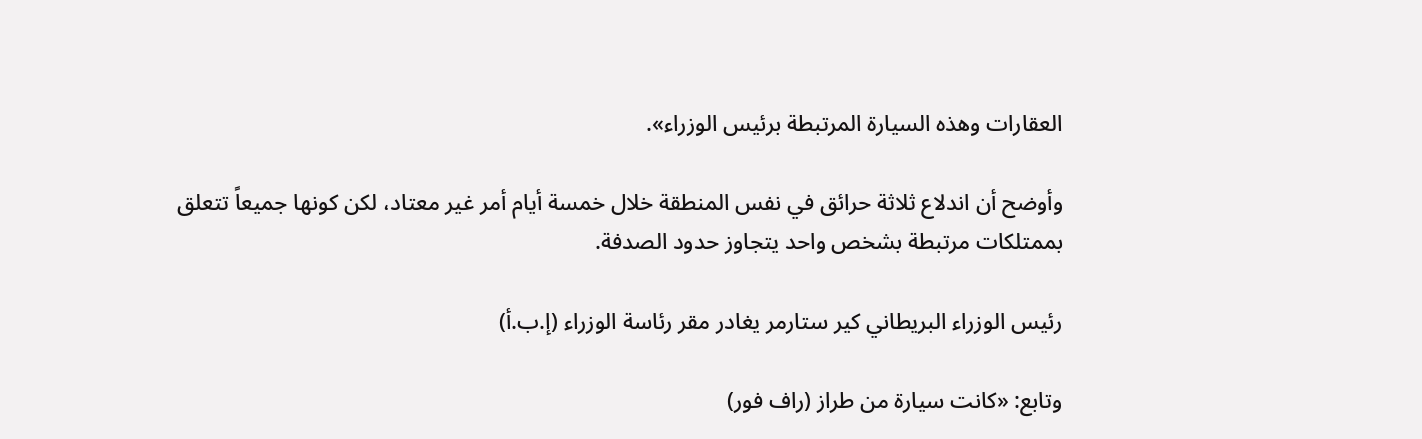العقارات ‌وهذه السيارة المرتبطة برئيس الوزراء».

وأوضح أن اندلاع ثلاثة حرائق ‌في نفس المنطقة خلال خمسة أيام أمر ‌غير معتاد، لكن كونها جميعاً تتعلق بممتلكات مرتبطة بشخص واحد يتجاوز حدود الصدفة.

رئيس الوزراء البريطاني كير ستارمر يغادر مقر رئاسة الوزراء (إ.ب.أ)

وتابع: «كانت سيارة من طراز (راف فور)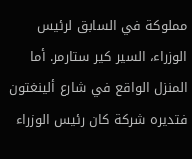مملوكة في السابق لرئيس الوزراء، ‌السير كير ستارمر. أما المنزل الواقع في شارع ألينغتون فتديره شركة كان رئيس الوزراء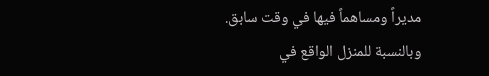مديراً ومساهماً فيها في وقت سابق. وبالنسبة للمنزل الواقع في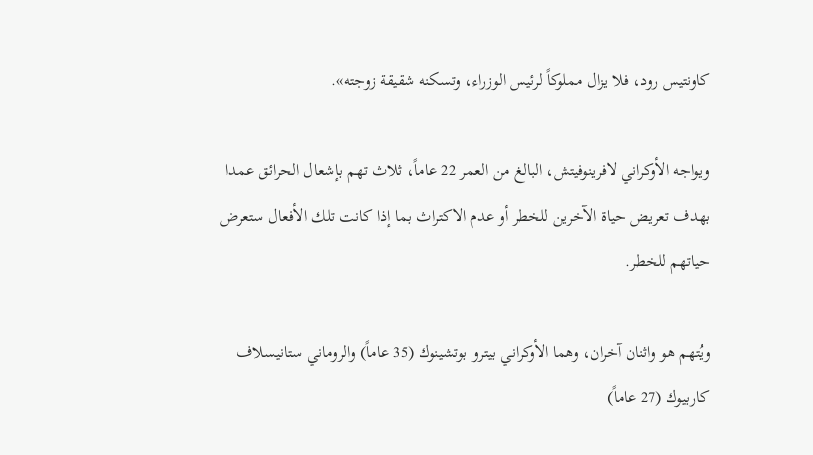كاونتيس رود، فلا يزال مملوكاً لرئيس الوزراء، وتسكنه شقيقة زوجته».

ويواجه الأوكراني لافرينوفيتش، البالغ من العمر 22 عاماً، ثلاث تهم بإشعال الحرائق عمدا بهدف تعريض حياة الآخرين للخطر أو عدم الاكتراث بما إذا كانت تلك الأفعال ستعرض حياتهم للخطر.

ويُتهم هو واثنان آخران، وهما الأوكراني بيترو بوتشينوك (35 عاماً) والروماني ستانيسلاف كاربيوك (27 عاماً)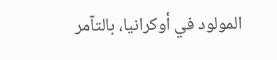المولود في أوكرانيا، بالتآمر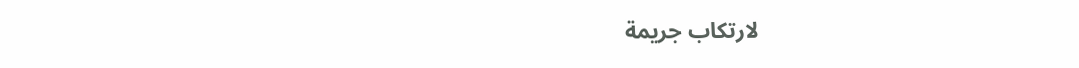لارتكاب جريمة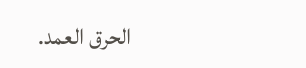الحرق العمد.